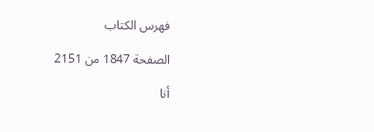فهرس الكتاب

الصفحة 1847 من 2151

أنا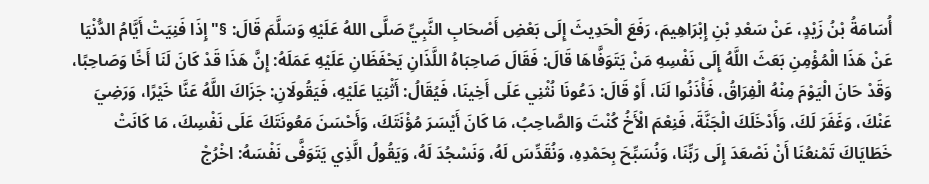أُسَامَةُ بْنُ زَيْدٍ، عَنْ سَعْدِ بْنِ إِبْرَاهِيمَ، رَفَعَ الْحَدِيثَ إِلَى بَعْضِ أَصْحَابِ النَّبِيِّ صَلَّى اللهُ عَلَيْهِ وَسَلَّمَ قَالَ: §"إِذَا فَنِيَتْ أَيَّامُ الدُّنْيَا عَنْ هَذَا الْمُؤْمِنِ بَعَثَ اللَّهُ إِلَى نَفْسِهِ مَنْ يَتَوَفَّاهَا قَالَ: فَقَالَ صَاحِبَاهُ اللَّذَانِ يَحْفَظَانِ عَلَيْهِ عَمَلَهُ: إِنَّ هَذَا قَدْ كَانَ لَنَا أَخًا وَصَاحِبًا، وَقَدْ حَانَ الْيَوْمَ مِنْهُ الْفِرَاقُ، فَأْذَنُوا لَنَا، أَوْ قَالَ: دَعُونَا نُثْنِي عَلَى أَخِينَا، فَيُقَالُ: أَثْنِيَا عَلَيْهِ، فَيَقُولَانِ: جَزَاكَ اللَّهُ عَنَّا خَيْرًا، وَرَضِيَ عَنْكَ، وَغَفَرَ لَكَ، وَأَدْخَلَكَ الْجَنَّةَ، فَنِعْمَ الْأَخُ كُنْتَ وَالصَّاحِبُ، مَا كَانَ أَيْسَرَ مُؤْنَتَكَ، وَأَحْسَنَ مَعُونَتَكَ عَلَى نَفْسِكَ، مَا كَانَتْ خَطَايَاكَ تَمْنعُنَا أَنْ نَصْعَدَ إِلَى رَبِّنَا، وَنُسَبِّحَ بِحَمْدِهِ، وَنُقَدِّسَ لَهُ، وَنَسْجُدَ لَهُ، وَيَقُولُ الَّذِي يَتَوَفَّى نَفْسَهُ: اخْرُجْ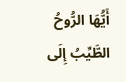أَيُّهَا الرُّوحُ الطَّيِّبُ إِلَى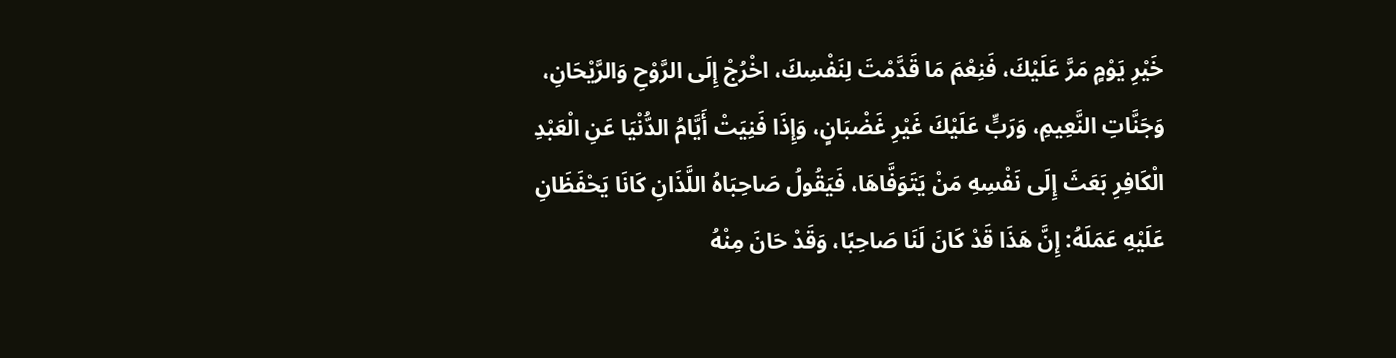خَيْرِ يَوْمٍ مَرَّ عَلَيْكَ، فَنِعْمَ مَا قَدَّمْتَ لِنَفْسِكَ، اخْرُجْ إِلَى الرَّوْحِ وَالرَّيْحَانِ، وَجَنَّاتِ النَّعِيمِ، وَرَبٍّ عَلَيْكَ غَيْرِ غَضْبَانٍ، وَإِذَا فَنِيَتْ أَيَّامُ الدُّنْيَا عَنِ الْعَبْدِ الْكَافِرِ بَعَثَ إِلَى نَفْسِهِ مَنْ يَتَوَفَّاهَا، فَيَقُولُ صَاحِبَاهُ اللَّذَانِ كَانَا يَحْفَظَانِ عَلَيْهِ عَمَلَهُ: إِنَّ هَذَا قَدْ كَانَ لَنَا صَاحِبًا، وَقَدْ حَانَ مِنْهُ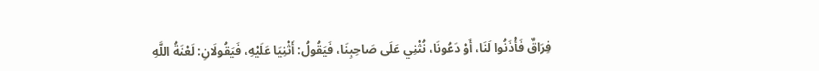فِرَاقٌ فَأْذَنُوا لَنَا، أَوْ دَعُونَا، نُثْنِي عَلَى صَاحِبِنَا، فَيَقُولُ: أَثْنِيَا عَلَيْهِ، فَيَقُولَانِ: لَعْنَةُ اللَّهِ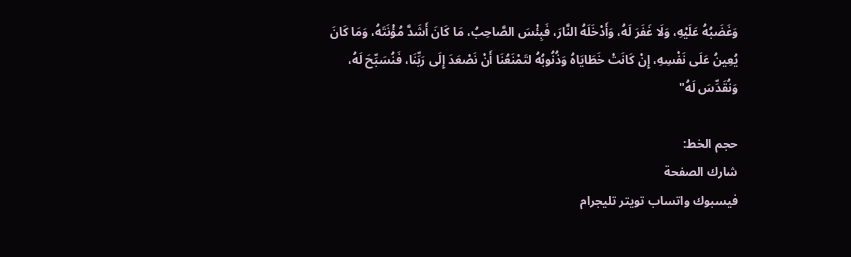وَغَضَبُهُ عَلَيْهِ، وَلَا غَفَرَ لَهُ، وَأَدْخَلَهُ النَّارَ، فَبِئْسَ الصَّاحِبُ، مَا كَانَ أَشَدَّ مُؤْنَتَهُ، وَمَا كَانَ يُعِينُ عَلَى نَفْسِهِ، إِنْ كَانَتْ خَطَايَاهُ وَذُنُوبُهُ لتَمْنَعُنَا أَنْ نَصْعَدَ إِلَى رَبِّنَا، فَنُسَبِّحَ لَهُ، وَنُقَدِّسَ لَهُ"

حجم الخط:
شارك الصفحة
فيسبوك واتساب تويتر تليجرام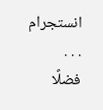انستجرام
. . .
فضلًا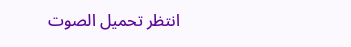انتظر تحميل الصوت